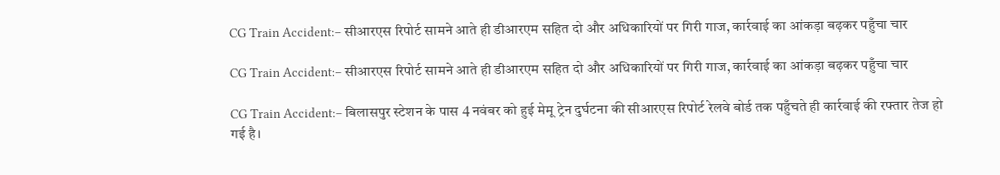CG Train Accident:– सीआरएस रिपोर्ट सामने आते ही डीआरएम सहित दो और अधिकारियों पर गिरी गाज, कार्रवाई का आंकड़ा बढ़कर पहुँचा चार

CG Train Accident:– सीआरएस रिपोर्ट सामने आते ही डीआरएम सहित दो और अधिकारियों पर गिरी गाज, कार्रवाई का आंकड़ा बढ़कर पहुँचा चार

CG Train Accident:– बिलासपुर स्टेशन के पास 4 नवंबर को हुई मेमू ट्रेन दुर्घटना की सीआरएस रिपोर्ट रेलवे बोर्ड तक पहुँचते ही कार्रवाई की रफ्तार तेज हो गई है।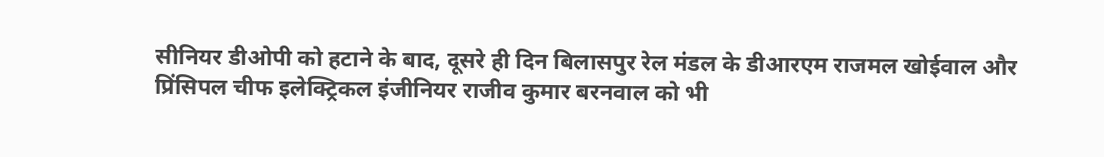सीनियर डीओपी को हटाने के बाद, दूसरे ही दिन बिलासपुर रेल मंडल के डीआरएम राजमल खोईवाल और प्रिंसिपल चीफ इलेक्ट्रिकल इंजीनियर राजीव कुमार बरनवाल को भी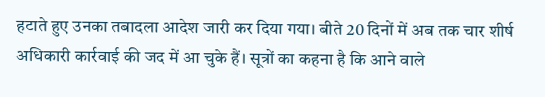हटाते हुए उनका तबादला आदेश जारी कर दिया गया। बीते 20 दिनों में अब तक चार शीर्ष अधिकारी कार्रवाई की जद में आ चुके हैं। सूत्रों का कहना है कि आने वाले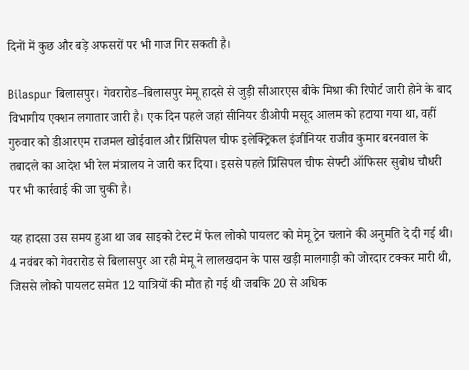दिनों में कुछ और बड़े अफसरों पर भी गाज गिर सकती है।

Bilaspur बिलासपुर। गेवरारोड–बिलासपुर मेमू हादसे से जुड़ी सीआरएस बीके मिश्रा की रिपोर्ट जारी होने के बाद विभागीय एक्शन लगातार जारी है। एक दिन पहले जहां सीनियर डीओपी मसूद आलम को हटाया गया था, वहीं गुरुवार को डीआरएम राजमल खोईवाल और प्रिंसिपल चीफ इलेक्ट्रिकल इंजीनियर राजीव कुमार बरनवाल के तबादले का आदेश भी रेल मंत्रालय ने जारी कर दिया। इससे पहले प्रिंसिपल चीफ सेफ्टी ऑफिसर सुबोध चौधरी पर भी कार्रवाई की जा चुकी है।

यह हादसा उस समय हुआ था जब साइको टेस्ट में फेल लोको पायलट को मेमू ट्रेन चलाने की अनुमति दे दी गई थी। 4 नवंबर को गेवरारोड से बिलासपुर आ रही मेमू ने लालखदान के पास खड़ी मालगाड़ी को जोरदार टक्कर मारी थी, जिससे लोको पायलट समेत 12 यात्रियों की मौत हो गई थी जबकि 20 से अधिक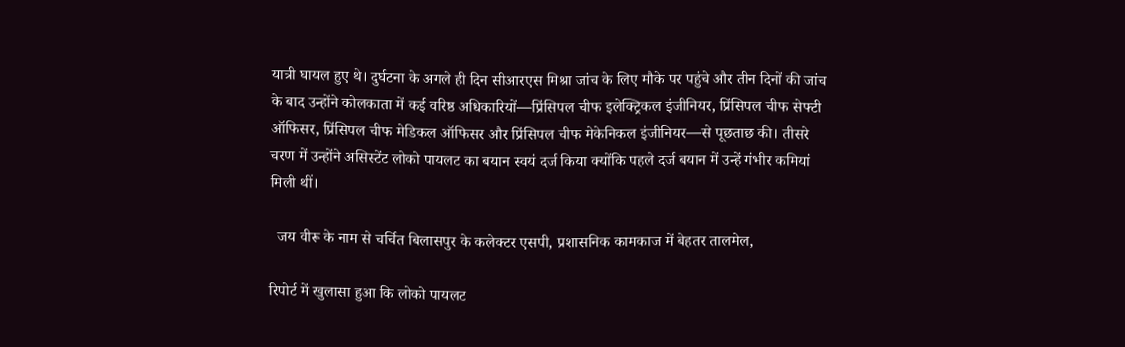यात्री घायल हुए थे। दुर्घटना के अगले ही दिन सीआरएस मिश्रा जांच के लिए मौके पर पहुंचे और तीन दिनों की जांच के बाद उन्होंने कोलकाता में कई वरिष्ठ अधिकारियों—प्रिंसिपल चीफ इलेक्ट्रिकल इंजीनियर, प्रिंसिपल चीफ सेफ्टी ऑफिसर, प्रिंसिपल चीफ मेडिकल ऑफिसर और प्रिंसिपल चीफ मेकेनिकल इंजीनियर—से पूछताछ की। तीसरे चरण में उन्होंने असिस्टेंट लोको पायलट का बयान स्वयं दर्ज किया क्योंकि पहले दर्ज बयान में उन्हें गंभीर कमियां मिली थीं।

  जय वीरू के नाम से चर्चित बिलासपुर के कलेक्टर एसपी, प्रशासनिक कामकाज में बेहतर तालमेल,

रिपोर्ट में खुलासा हुआ कि लोको पायलट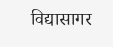विद्यासागर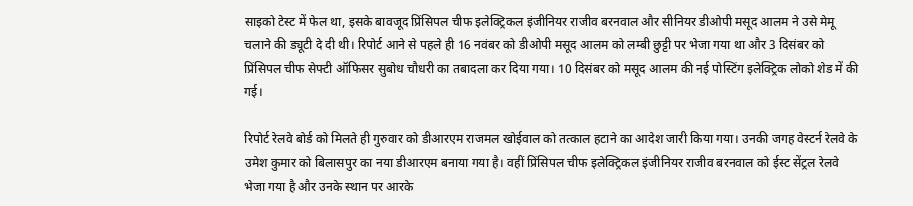साइको टेस्ट में फेल था, इसके बावजूद प्रिंसिपल चीफ इलेक्ट्रिकल इंजीनियर राजीव बरनवाल और सीनियर डीओपी मसूद आलम ने उसे मेमू चलाने की ड्यूटी दे दी थी। रिपोर्ट आने से पहले ही 16 नवंबर को डीओपी मसूद आलम को लम्बी छुट्टी पर भेजा गया था और 3 दिसंबर को प्रिंसिपल चीफ सेफ्टी ऑफिसर सुबोध चौधरी का तबादला कर दिया गया। 10 दिसंबर को मसूद आलम की नई पोस्टिंग इलेक्ट्रिक लोको शेड में की गई।

रिपोर्ट रेलवे बोर्ड को मिलते ही गुरुवार को डीआरएम राजमल खोईवाल को तत्काल हटाने का आदेश जारी किया गया। उनकी जगह वेस्टर्न रेलवे के उमेश कुमार को बिलासपुर का नया डीआरएम बनाया गया है। वहीं प्रिंसिपल चीफ इलेक्ट्रिकल इंजीनियर राजीव बरनवाल को ईस्ट सेंट्रल रेलवे भेजा गया है और उनके स्थान पर आरके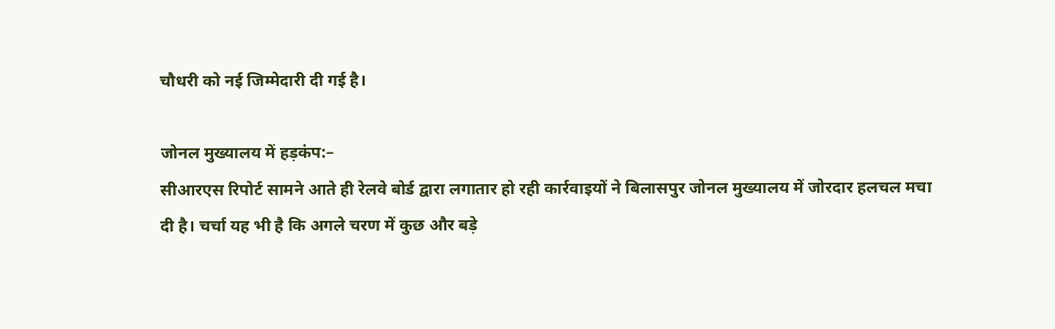चौधरी को नई जिम्मेदारी दी गई है।

जोनल मुख्यालय में हड़कंप:–
सीआरएस रिपोर्ट सामने आते ही रेलवे बोर्ड द्वारा लगातार हो रही कार्रवाइयों ने बिलासपुर जोनल मुख्यालय में जोरदार हलचल मचा दी है। चर्चा यह भी है कि अगले चरण में कुछ और बड़े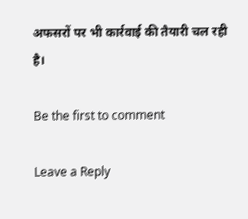अफसरों पर भी कार्रवाई की तैयारी चल रही है।

Be the first to comment

Leave a Reply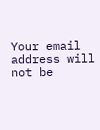Your email address will not be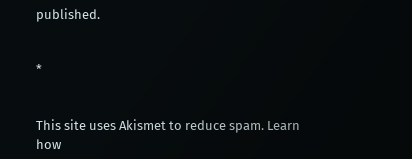published.


*


This site uses Akismet to reduce spam. Learn how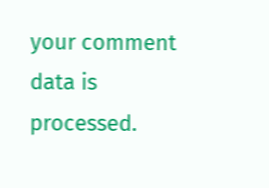your comment data is processed.